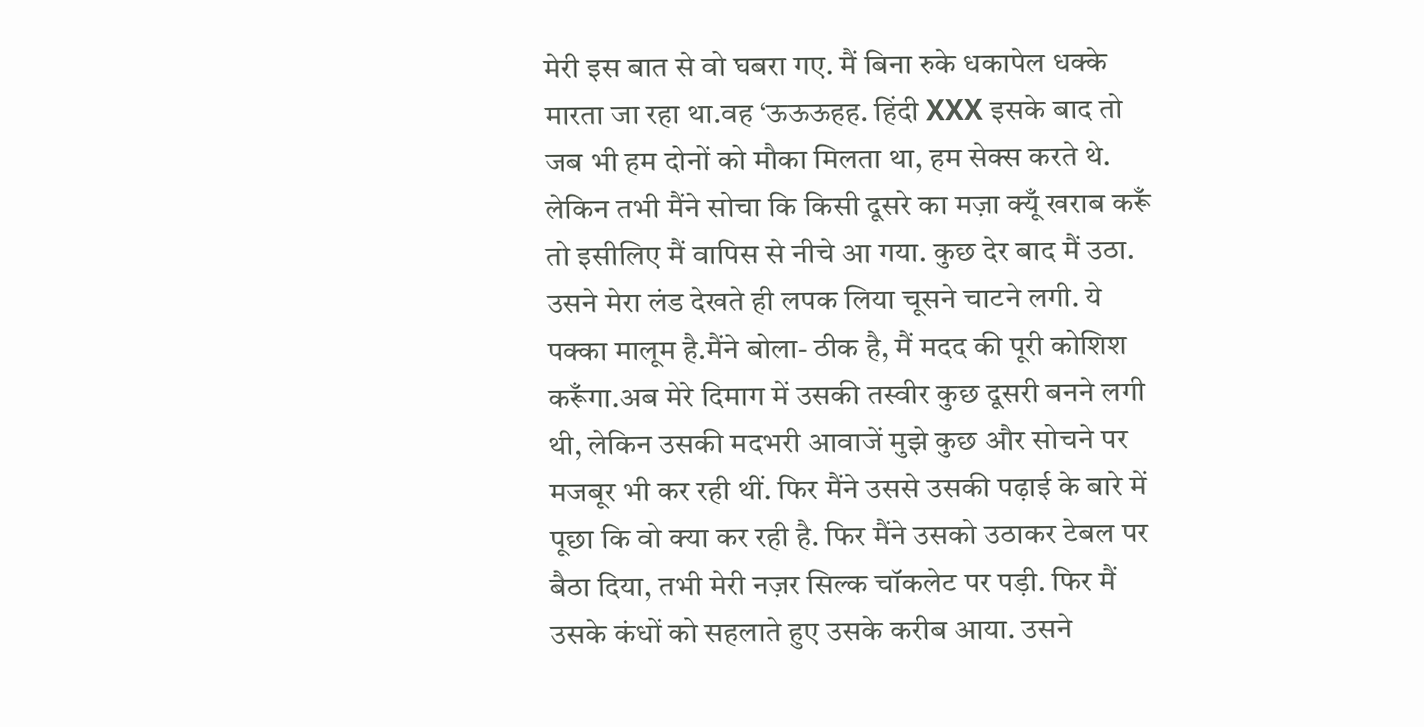मेरी इस बात से वो घबरा गए. मैं बिना रुके धकापेल धक्के मारता जा रहा था.वह ‘ऊऊऊहह. हिंदी XXX इसके बाद तो जब भी हम दोनों को मौका मिलता था, हम सेक्स करते थे. लेकिन तभी मैंने सोचा कि किसी दूसरे का मज़ा क्यूँ खराब करूँ तो इसीलिए मैं वापिस से नीचे आ गया. कुछ देर बाद मैं उठा. उसने मेरा लंड देखते ही लपक लिया चूसने चाटने लगी. ये पक्का मालूम है.मैंने बोला- ठीक है, मैं मदद की पूरी कोशिश करूँगा.अब मेरे दिमाग में उसकी तस्वीर कुछ दूसरी बनने लगी थी, लेकिन उसकी मदभरी आवाजें मुझे कुछ और सोचने पर मजबूर भी कर रही थीं. फिर मैंने उससे उसकी पढ़ाई के बारे में पूछा कि वो क्या कर रही है. फिर मैंने उसको उठाकर टेबल पर बैठा दिया, तभी मेरी नज़र सिल्क चॉकलेट पर पड़ी. फिर मैं उसके कंधों को सहलाते हुए उसके करीब आया. उसने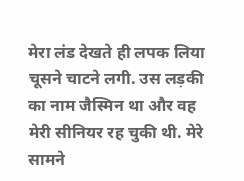मेरा लंड देखते ही लपक लिया चूसने चाटने लगी. उस लड़की का नाम जैस्मिन था और वह मेरी सीनियर रह चुकी थी. मेरे सामने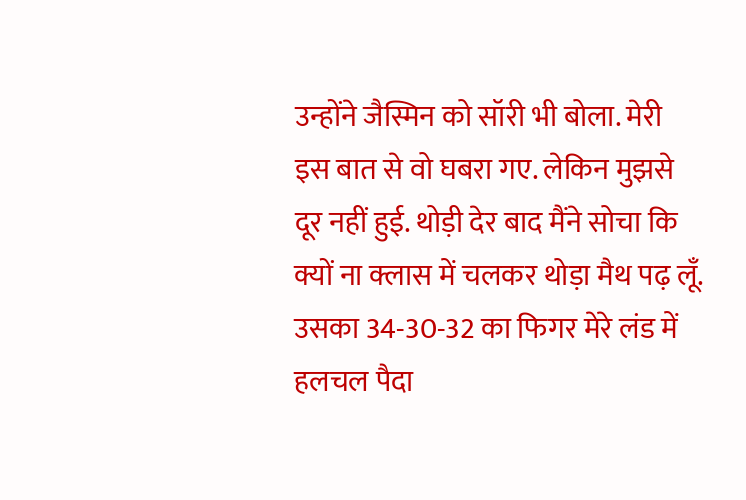उन्होंने जैस्मिन को सॉरी भी बोला. मेरी इस बात से वो घबरा गए. लेकिन मुझसे दूर नहीं हुई. थोड़ी देर बाद मैंने सोचा कि क्यों ना क्लास में चलकर थोड़ा मैथ पढ़ लूँ. उसका 34-30-32 का फिगर मेरे लंड में हलचल पैदा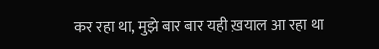कर रहा था, मुझे बार बार यही ख़याल आ रहा था